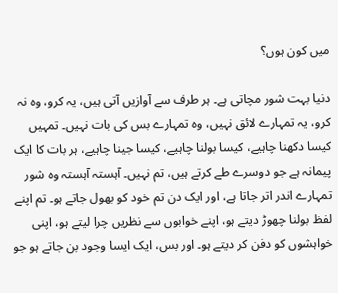میں کون ہوں؟

دنیا بہت شور مچاتی ہے۔ ہر طرف سے آوازیں آتی ہیں، یہ کرو، وہ نہ کرو، یہ تمہارے لائق نہیں، وہ تمہارے بس کی بات نہیں۔ تمہیں کیسا دکھنا چاہیے، کیسا بولنا چاہیے، کیسا جینا چاہیے، ہر بات کا ایک پیمانہ ہے جو دوسرے طے کرتے ہیں، تم نہیں۔ آہستہ آہستہ وہ شور تمہارے اندر اتر جاتا ہے، اور ایک دن تم خود کو بھول جاتے ہو۔ تم اپنے لفظ بولنا چھوڑ دیتے ہو، اپنے خوابوں سے نظریں چرا لیتے ہو، اپنی خواہشوں کو دفن کر دیتے ہو۔ اور بس، ایک ایسا وجود بن جاتے ہو جو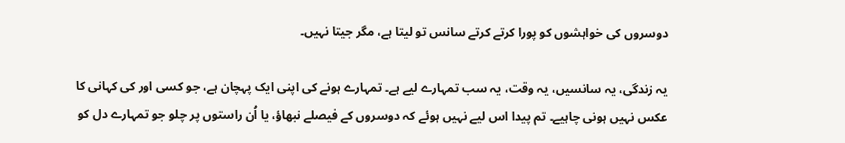دوسروں کی خواہشوں کو پورا کرتے کرتے سانس تو لیتا ہے، مگر جیتا نہیں۔

یہ زندگی، یہ سانسیں، یہ وقت، یہ سب تمہارے لیے ہے۔ تمہارے ہونے کی اپنی ایک پہچان ہے، جو کسی اور کی کہانی کا عکس نہیں ہونی چاہیے۔ تم پیدا اس لیے نہیں ہوئے کہ دوسروں کے فیصلے نبھاؤ، یا اُن راستوں پر چلو جو تمہارے دل کو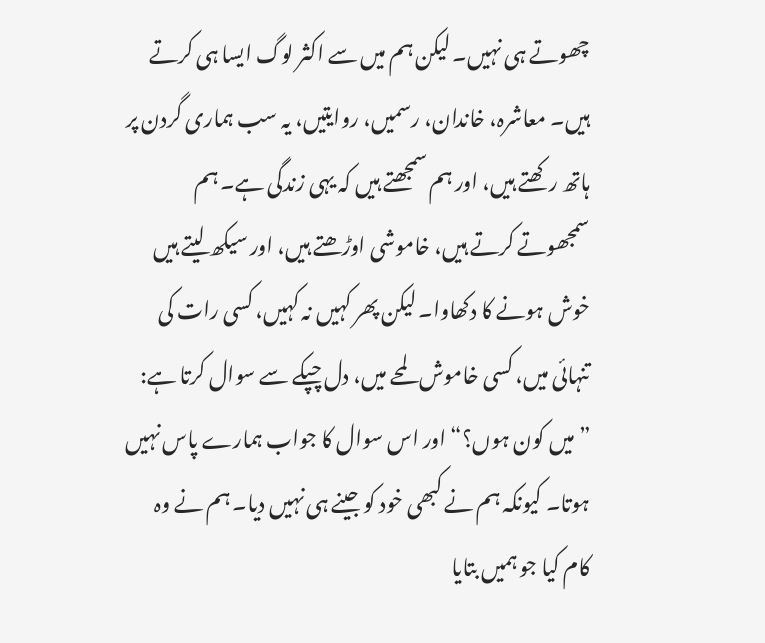چھوتے ہی نہیں۔ لیکن ہم میں سے اکثر لوگ ایسا ہی کرتے ہیں۔ معاشرہ، خاندان، رسمیں، روایتیں، یہ سب ہماری گردن پر ہاتھ رکھتے ہیں، اور ہم سمجھتے ہیں کہ یہی زندگی ہے۔ ہم سمجھوتے کرتے ہیں، خاموشی اوڑھتے ہیں، اور سیکھ لیتے ہیں خوش ہونے کا دکھاوا۔ لیکن پھر کہیں نہ کہیں، کسی رات کی تنہائی میں، کسی خاموش لمحے میں، دل چپکے سے سوال کرتا ہے: ”میں کون ہوں؟“ اور اس سوال کا جواب ہمارے پاس نہیں ہوتا۔ کیونکہ ہم نے کبھی خود کو جینے ہی نہیں دیا۔ ہم نے وہ کام کیا جو ہمیں بتایا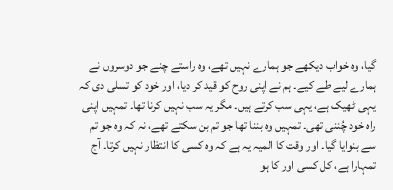گیا، وہ خواب دیکھے جو ہمارے نہیں تھے، وہ راستے چنے جو دوسروں نے ہمارے لیے طے کیے۔ ہم نے اپنی روح کو قید کر دیا، اور خود کو تسلی دی کہ یہی ٹھیک ہے، یہی سب کرتے ہیں۔ مگر یہ سب نہیں کرنا تھا۔ تمہیں اپنی راہ خود چُننی تھی۔ تمہیں وہ بننا تھا جو تم بن سکتے تھے، نہ کہ وہ جو تم سے بنوایا گیا۔ اور وقت کا المیہ یہ ہے کہ وہ کسی کا انتظار نہیں کرتا۔ آج تمہارا ہے، کل کسی اور کا ہو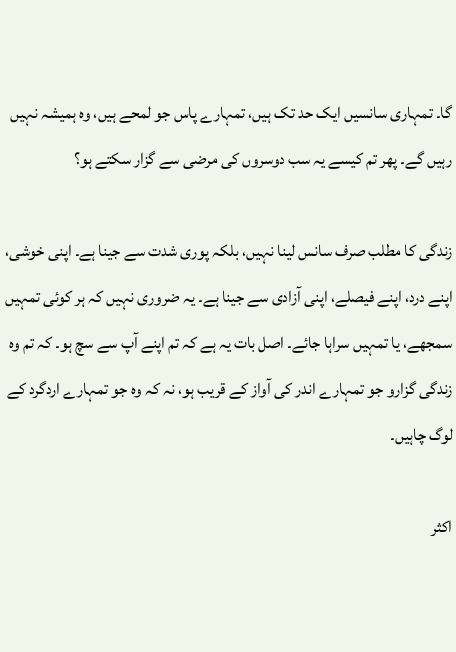گا۔ تمہاری سانسیں ایک حد تک ہیں، تمہارے پاس جو لمحے ہیں، وہ ہمیشہ نہیں رہیں گے۔ پھر تم کیسے یہ سب دوسروں کی مرضی سے گزار سکتے ہو؟

زندگی کا مطلب صرف سانس لینا نہیں، بلکہ پوری شدت سے جینا ہے۔ اپنی خوشی، اپنے درد، اپنے فیصلے، اپنی آزادی سے جینا ہے۔ یہ ضروری نہیں کہ ہر کوئی تمہیں سمجھے، یا تمہیں سراہا جائے۔ اصل بات یہ ہے کہ تم اپنے آپ سے سچ ہو۔ کہ تم وہ زندگی گزارو جو تمہارے اندر کی آواز کے قریب ہو، نہ کہ وہ جو تمہارے اردگرد کے لوگ چاہیں۔

اکثر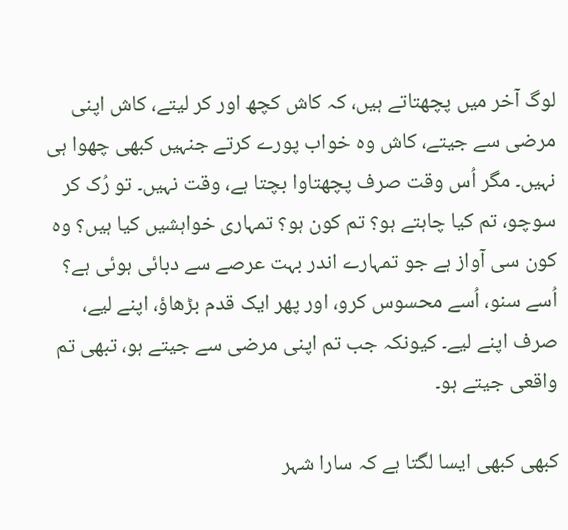لوگ آخر میں پچھتاتے ہیں، کہ کاش کچھ اور کر لیتے، کاش اپنی مرضی سے جیتے، کاش وہ خواب پورے کرتے جنہیں کبھی چھوا ہی نہیں۔ مگر اُس وقت صرف پچھتاوا بچتا ہے، وقت نہیں۔ تو رُک کر سوچو، تم کیا چاہتے ہو؟ تم کون ہو؟ تمہاری خواہشیں کیا ہیں؟ وہ کون سی آواز ہے جو تمہارے اندر بہت عرصے سے دبائی ہوئی ہے؟ اُسے سنو، اُسے محسوس کرو، اور پھر ایک قدم بڑھاؤ، اپنے لیے، صرف اپنے لیے۔ کیونکہ جب تم اپنی مرضی سے جیتے ہو، تبھی تم واقعی جیتے ہو۔

کبھی کبھی ایسا لگتا ہے کہ سارا شہر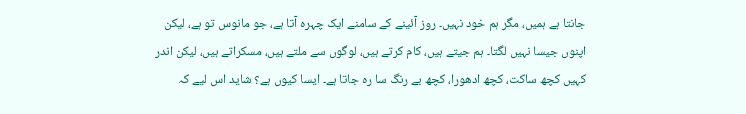جانتا ہے ہمیں، مگر ہم خود نہیں۔ روز آئینے کے سامنے ایک چہرہ آتا ہے، جو مانوس تو ہے، لیکن اپنوں جیسا نہیں لگتا۔ ہم جیتے ہیں، کام کرتے ہیں، لوگوں سے ملتے ہیں، مسکراتے ہیں، لیکن اندر کہیں کچھ ساکت، کچھ ادھورا، کچھ بے رنگ سا رہ جاتا ہے۔ ایسا کیوں ہے؟ شاید اس لیے کہ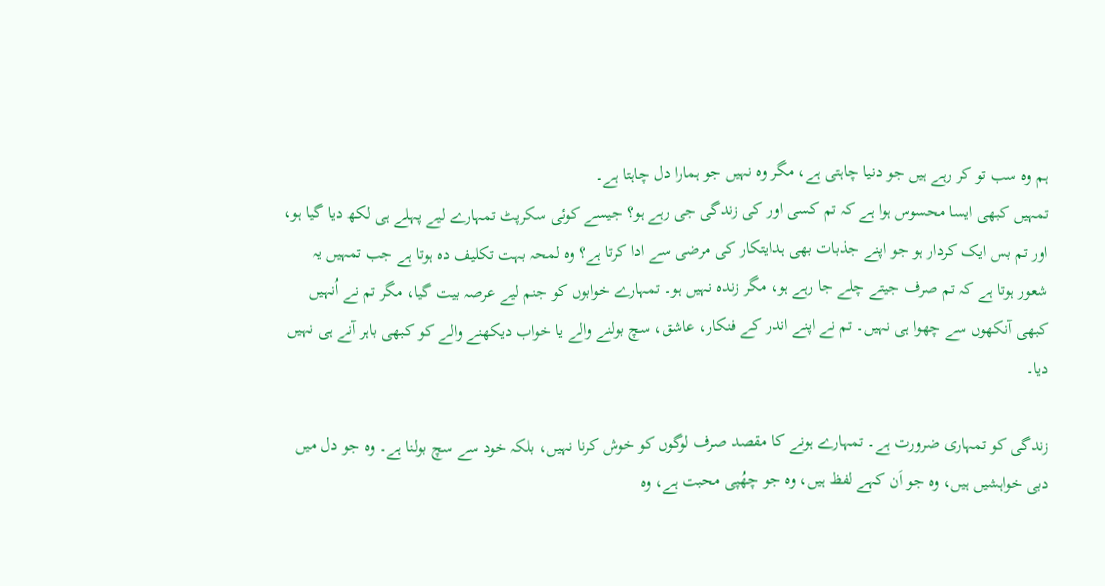ہم وہ سب تو کر رہے ہیں جو دنیا چاہتی ہے، مگر وہ نہیں جو ہمارا دل چاہتا ہے۔
تمہیں کبھی ایسا محسوس ہوا ہے کہ تم کسی اور کی زندگی جی رہے ہو؟ جیسے کوئی سکرپٹ تمہارے لیے پہلے ہی لکھ دیا گیا ہو، اور تم بس ایک کردار ہو جو اپنے جذبات بھی ہدایتکار کی مرضی سے ادا کرتا ہے؟ وہ لمحہ بہت تکلیف دہ ہوتا ہے جب تمہیں یہ شعور ہوتا ہے کہ تم صرف جیتے چلے جا رہے ہو، مگر زندہ نہیں ہو۔ تمہارے خوابوں کو جنم لیے عرصہ بیت گیا، مگر تم نے اُنہیں کبھی آنکھوں سے چھوا ہی نہیں۔ تم نے اپنے اندر کے فنکار، عاشق، سچ بولنے والے یا خواب دیکھنے والے کو کبھی باہر آنے ہی نہیں دیا۔

زندگی کو تمہاری ضرورت ہے۔ تمہارے ہونے کا مقصد صرف لوگوں کو خوش کرنا نہیں، بلکہ خود سے سچ بولنا ہے۔ وہ جو دل میں دبی خواہشیں ہیں، وہ جو اَن کہے لفظ ہیں، وہ جو چھُپی محبت ہے، وہ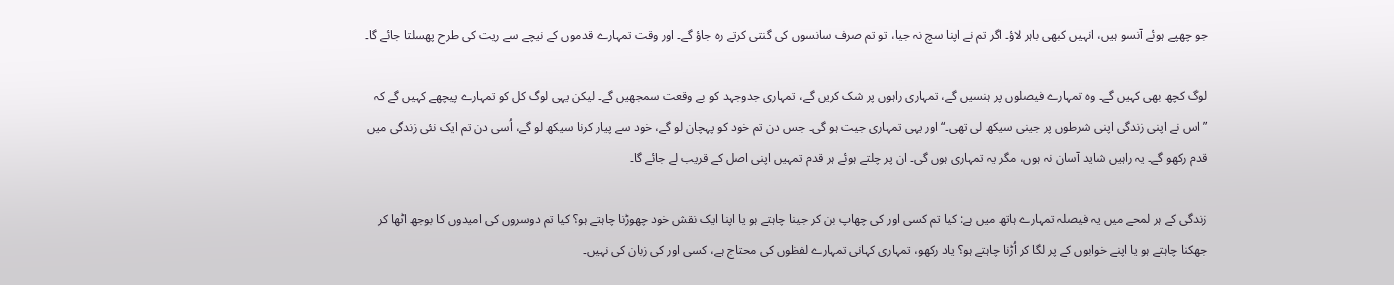جو چھپے ہوئے آنسو ہیں، انہیں کبھی باہر لاؤ۔ اگر تم نے اپنا سچ نہ جیا، تو تم صرف سانسوں کی گنتی کرتے رہ جاؤ گے۔ اور وقت تمہارے قدموں کے نیچے سے ریت کی طرح پھسلتا جائے گا۔

لوگ کچھ بھی کہیں گے۔ وہ تمہارے فیصلوں پر ہنسیں گے، تمہاری راہوں پر شک کریں گے، تمہاری جدوجہد کو بے وقعت سمجھیں گے۔ لیکن یہی لوگ کل کو تمہارے پیچھے کہیں گے کہ ”اس نے اپنی زندگی اپنی شرطوں پر جینی سیکھ لی تھی۔“ اور یہی تمہاری جیت ہو گی۔ جس دن تم خود کو پہچان لو گے، خود سے پیار کرنا سیکھ لو گے، اُسی دن تم ایک نئی زندگی میں قدم رکھو گے۔ یہ راہیں شاید آسان نہ ہوں، مگر یہ تمہاری ہوں گی۔ ان پر چلتے ہوئے ہر قدم تمہیں اپنی اصل کے قریب لے جائے گا۔

زندگی کے ہر لمحے میں یہ فیصلہ تمہارے ہاتھ میں ہے: کیا تم کسی اور کی چھاپ بن کر جینا چاہتے ہو یا اپنا ایک نقش خود چھوڑنا چاہتے ہو؟ کیا تم دوسروں کی امیدوں کا بوجھ اٹھا کر جھکنا چاہتے ہو یا اپنے خوابوں کے پر لگا کر اُڑنا چاہتے ہو؟ یاد رکھو، تمہاری کہانی تمہارے لفظوں کی محتاج ہے، کسی اور کی زبان کی نہیں۔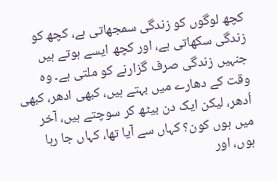کچھ لوگوں کو زندگی سمجھاتی ہے، کچھ کو زندگی سکھاتی ہے، اور کچھ ایسے ہوتے ہیں جنہیں زندگی صرف گزارنے کو ملتی ہے۔ وہ وقت کے دھارے میں بہتے ہیں، کبھی ادھر، کبھی اُدھر، لیکن ایک دن بیٹھ کر سوچتے ہیں، آخر میں ہوں کون؟ کہاں سے آیا تھا، کہاں جا رہا ہوں، اور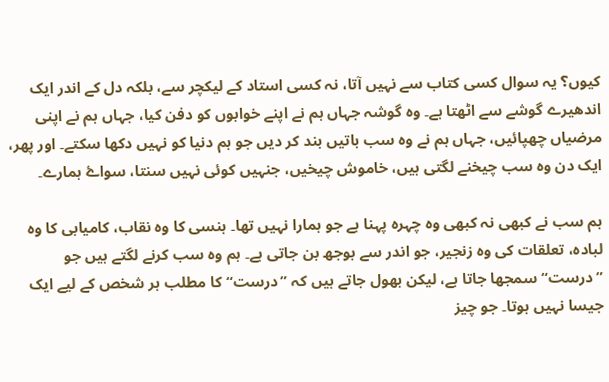کیوں؟ یہ سوال کسی کتاب سے نہیں آتا، نہ کسی استاد کے لیکچر سے، بلکہ دل کے اندر ایک اندھیرے گوشے سے اٹھتا ہے۔ وہ گوشہ جہاں ہم نے اپنے خوابوں کو دفن کیا، جہاں ہم نے اپنی مرضیاں چھپائیں، جہاں ہم نے وہ سب باتیں بند کر دیں جو ہم دنیا کو نہیں دکھا سکتے۔ اور پھر، ایک دن وہ سب چیخنے لگتی ہیں، خاموش چیخیں، جنہیں کوئی نہیں سنتا، سواۓ ہمارے۔

ہم سب نے کبھی نہ کبھی وہ چہرہ پہنا ہے جو ہمارا نہیں تھا۔ ہنسی کا وہ نقاب، کامیابی کا وہ لبادہ، تعلقات کی وہ زنجیر، جو اندر سے بوجھ بن جاتی ہے۔ ہم وہ سب کرنے لگتے ہیں جو ”درست“ سمجھا جاتا ہے، لیکن بھول جاتے ہیں کہ ”درست“ کا مطلب ہر شخص کے لیے ایک جیسا نہیں ہوتا۔ جو چیز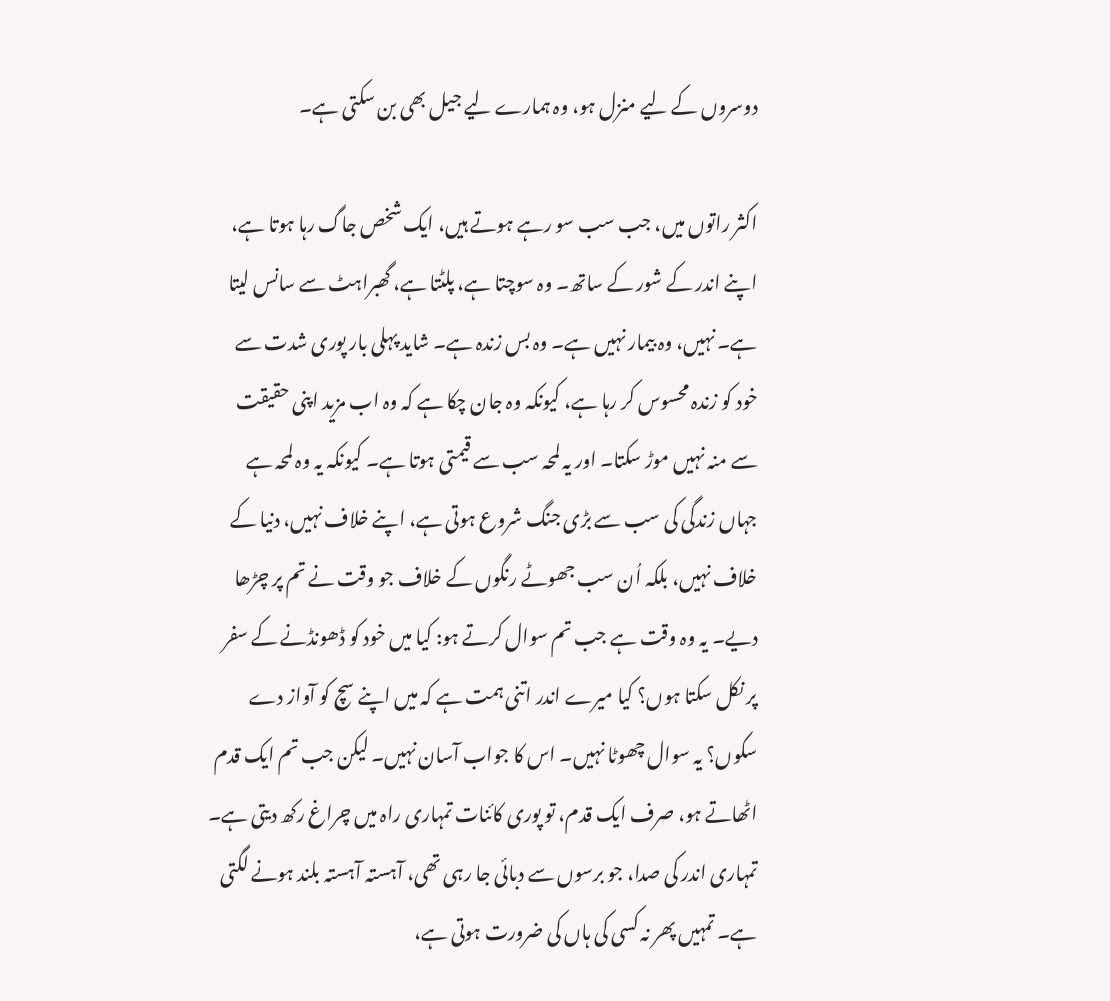دوسروں کے لیے منزل ہو، وہ ہمارے لیے جیل بھی بن سکتی ہے۔

اکثر راتوں میں، جب سب سو رہے ہوتے ہیں، ایک شخص جاگ رہا ہوتا ہے، اپنے اندر کے شور کے ساتھ۔ وہ سوچتا ہے، پلٹتا ہے، گھبراہٹ سے سانس لیتا ہے۔ نہیں، وہ بیمار نہیں ہے۔ وہ بس زندہ ہے۔ شاید پہلی بار پوری شدت سے خود کو زندہ محسوس کر رہا ہے، کیونکہ وہ جان چکا ہے کہ وہ اب مزید اپنی حقیقت سے منہ نہیں موڑ سکتا۔ اور یہ لمحہ سب سے قیمتی ہوتا ہے۔ کیونکہ یہ وہ لمحہ ہے جہاں زندگی کی سب سے بڑی جنگ شروع ہوتی ہے، اپنے خلاف نہیں، دنیا کے خلاف نہیں، بلکہ اُن سب جھوٹے رنگوں کے خلاف جو وقت نے تم پر چڑھا دیے۔ یہ وہ وقت ہے جب تم سوال کرتے ہو: کیا میں خود کو ڈھونڈنے کے سفر پر نکل سکتا ہوں؟ کیا میرے اندر اتنی ہمت ہے کہ میں اپنے سچ کو آواز دے سکوں؟ یہ سوال چھوٹا نہیں۔ اس کا جواب آسان نہیں۔ لیکن جب تم ایک قدم اٹھاتے ہو، صرف ایک قدم، تو پوری کائنات تمہاری راہ میں چراغ رکھ دیتی ہے۔ تمہاری اندر کی صدا، جو برسوں سے دبائی جا رہی تھی، آہستہ آہستہ بلند ہونے لگتی ہے۔ تمہیں پھر نہ کسی کی ہاں کی ضرورت ہوتی ہے،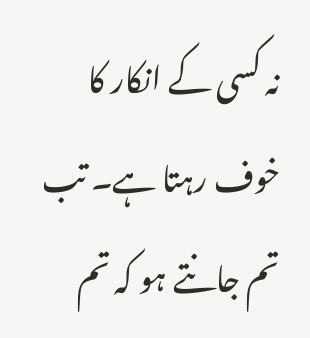نہ کسی کے انکار کا خوف رہتا ہے۔ تب تم جانتے ہو کہ تم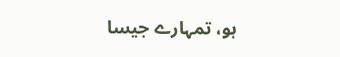ہو، تمہارے جیسا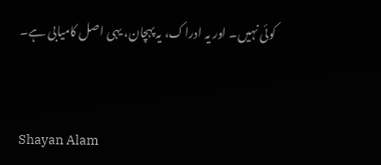کوئی نہیں۔ اور یہ ادراک، یہ پہچان، یہی اصل کامیابی ہے۔


Shayan Alam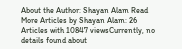About the Author: Shayan Alam Read More Articles by Shayan Alam: 26 Articles with 10847 viewsCurrently, no details found about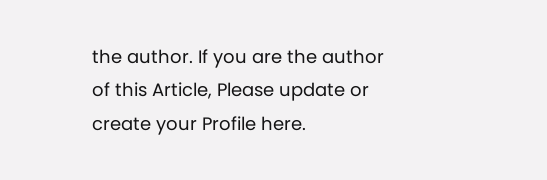the author. If you are the author of this Article, Please update or create your Profile here.